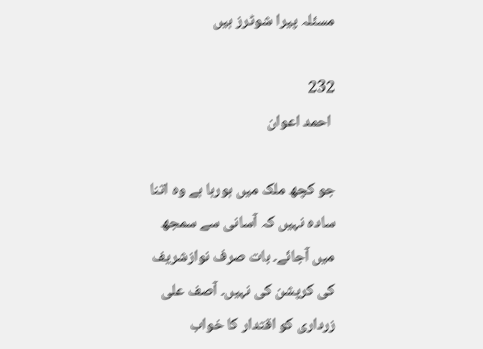مسئلہ پیرا شوٹرز ہیں

232
 احمد اعوان

جو کچھ ملک میں ہورہا ہے وہ اتنا سادہ نہیں کہ آسانی سے سمجھ میں آجائے۔ بات صرف نوازشریف کی کرپشن کی نہیں۔ آصف علی زرداری کو اقتدار کا خواب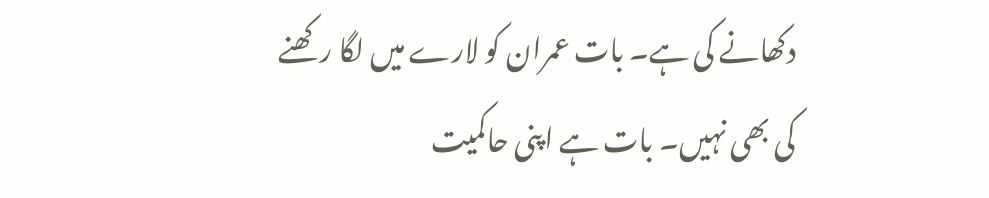دکھانے کی ہے۔ بات عمران کو لارے میں لگا رکھنے کی بھی نہیں۔ بات ہے اپنی حاکمیت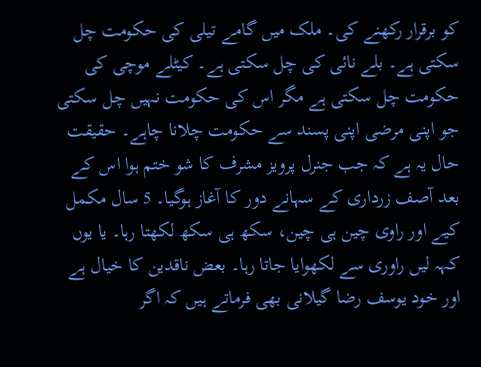کو برقرار رکھنے کی۔ ملک میں گامے تیلی کی حکومت چل سکتی ہے۔ بلے نائی کی چل سکتی ہے۔ کیٹلے موچی کی حکومت چل سکتی ہے مگر اس کی حکومت نہیں چل سکتی جو اپنی مرضی اپنی پسند سے حکومت چلانا چاہے۔ حقیقت حال یہ ہے کہ جب جنرل پرویز مشرف کا شو ختم ہوا اس کے بعد آصف زرداری کے سہانے دور کا آغاز ہوگیا۔ 5 سال مکمل کیے اور راوی چین ہی چین، سکھ ہی سکھ لکھتا رہا۔ یا یوں کہہ لیں راوری سے لکھوایا جاتا رہا۔ بعض ناقدین کا خیال ہے اور خود یوسف رضا گیلانی بھی فرماتے ہیں کہ اگر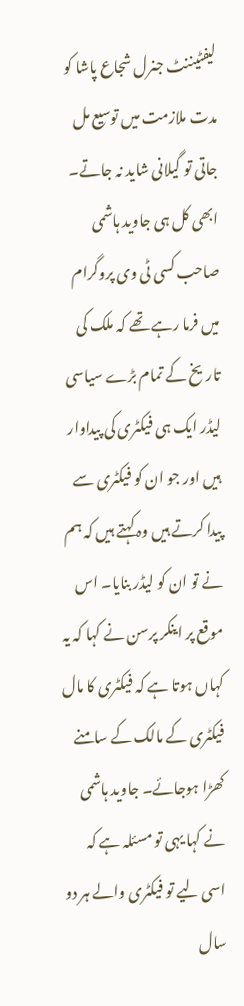لیفٹیننٹ جنرل شجاع پاشا کو مدت ملازمت میں توسیع مل جاتی تو گیلانی شاید نہ جاتے۔ ابھی کل ہی جاوید ہاشمی صاحب کسی ٹی وی پروگرام میں فرما رہے تھے کہ ملک کی تاریخ کے تمام بڑے سیاسی لیڈر ایک ہی فیکٹری کی پیداوار ہیں اور جو ان کو فیکٹری سے پیدا کرتے ہیں وہ کہتے ہیں کہ ہم نے تو ان کو لیڈر بنایا۔ اس موقع پر اینکر پرسن نے کہا کہ یہ کہاں ہوتا ہے کہ فیکٹری کا مال فیکٹری کے مالک کے سامنے کھڑا ہوجائے۔ جاوید ہاشمی نے کہا یہی تو مسئلہ ہے کہ اسی لیے تو فیکٹری والے ہر دو سال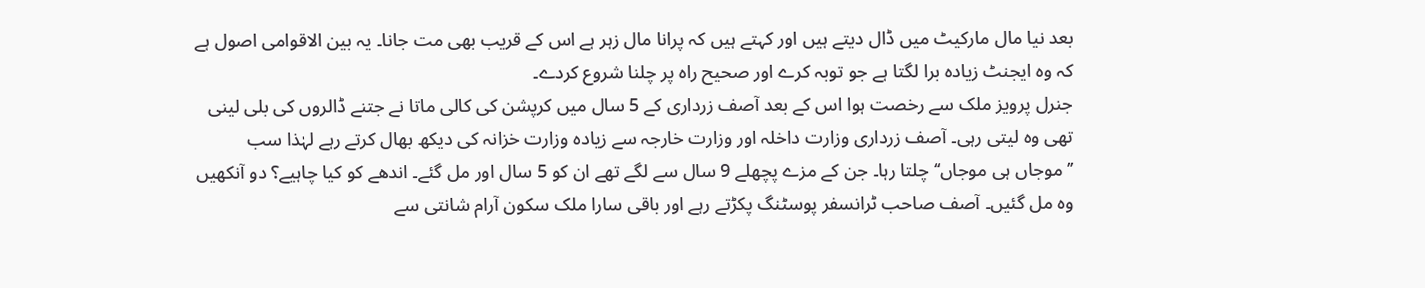بعد نیا مال مارکیٹ میں ڈال دیتے ہیں اور کہتے ہیں کہ پرانا مال زہر ہے اس کے قریب بھی مت جانا۔ یہ بین الاقوامی اصول ہے کہ وہ ایجنٹ زیادہ برا لگتا ہے جو توبہ کرے اور صحیح راہ پر چلنا شروع کردے۔
جنرل پرویز ملک سے رخصت ہوا اس کے بعد آصف زرداری کے 5 سال میں کرپشن کی کالی ماتا نے جتنے ڈالروں کی بلی لینی تھی وہ لیتی رہی۔ آصف زرداری وزارت داخلہ اور وزارت خارجہ سے زیادہ وزارت خزانہ کی دیکھ بھال کرتے رہے لہٰذا سب ’’موجاں ہی موجاں‘‘ چلتا رہا۔ جن کے مزے پچھلے 9 سال سے لگے تھے ان کو 5 سال اور مل گئے۔ اندھے کو کیا چاہیے؟ دو آنکھیں وہ مل گئیں۔ آصف صاحب ٹرانسفر پوسٹنگ پکڑتے رہے اور باقی سارا ملک سکون آرام شانتی سے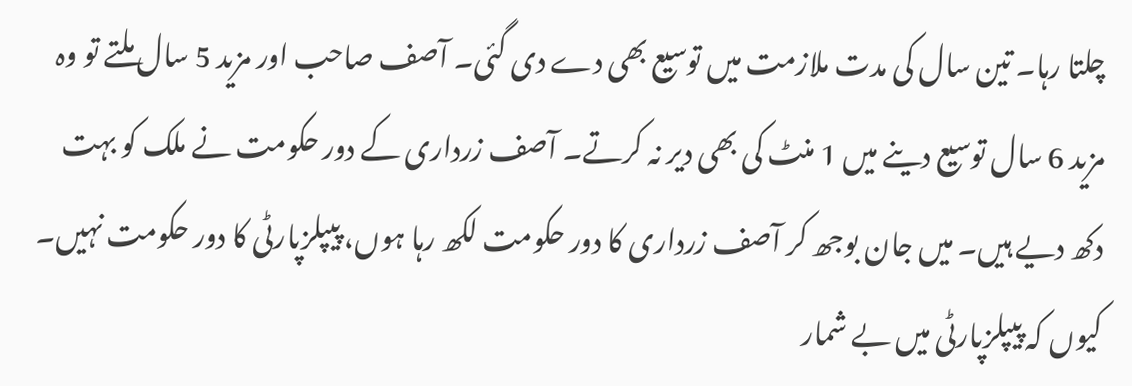چلتا رہا۔ تین سال کی مدت ملازمت میں توسیع بھی دے دی گئی۔ آصف صاحب اور مزید 5 سال ملتے تو وہ مزید 6 سال توسیع دینے میں 1 منٹ کی بھی دیر نہ کرتے۔ آصف زرداری کے دور حکومت نے ملک کو بہت دکھ دیے ہیں۔ میں جان بوجھ کر آصف زرداری کا دور حکومت لکھ رہا ہوں، پیپلزپارٹی کا دور حکومت نہیں۔ کیوں کہ پیپلزپارٹی میں بے شمار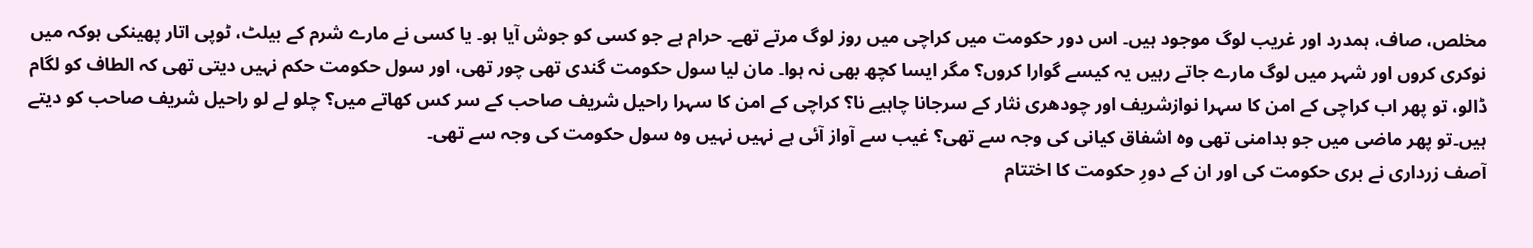مخلص، صاف، ہمدرد اور غریب لوگ موجود ہیں۔ اس دور حکومت میں کراچی میں روز لوگ مرتے تھے۔ حرام ہے جو کسی کو جوش آیا ہو۔ یا کسی نے مارے شرم کے بیلٹ، ٹوپی اتار پھینکی ہوکہ میں نوکری کروں اور شہر میں لوگ مارے جاتے رہیں یہ کیسے گوارا کروں؟ مگر ایسا کچھ بھی نہ ہوا۔ مان لیا سول حکومت گندی تھی چور تھی، اور سول حکومت حکم نہیں دیتی تھی کہ الطاف کو لگام ڈالو، تو پھر اب کراچی کے امن کا سہرا نوازشریف اور چودھری نثار کے سرجانا چاہیے نا؟ کراچی کے امن کا سہرا راحیل شریف صاحب کے سر کس کھاتے میں؟ چلو لے لو راحیل شریف صاحب کو دیتے ہیں۔تو پھر ماضی میں جو بدامنی تھی وہ اشفاق کیانی کی وجہ سے تھی؟ غیب سے آواز آئی ہے نہیں نہیں وہ سول حکومت کی وجہ سے تھی۔
آصف زرداری نے بری حکومت کی اور ان کے دورِ حکومت کا اختتام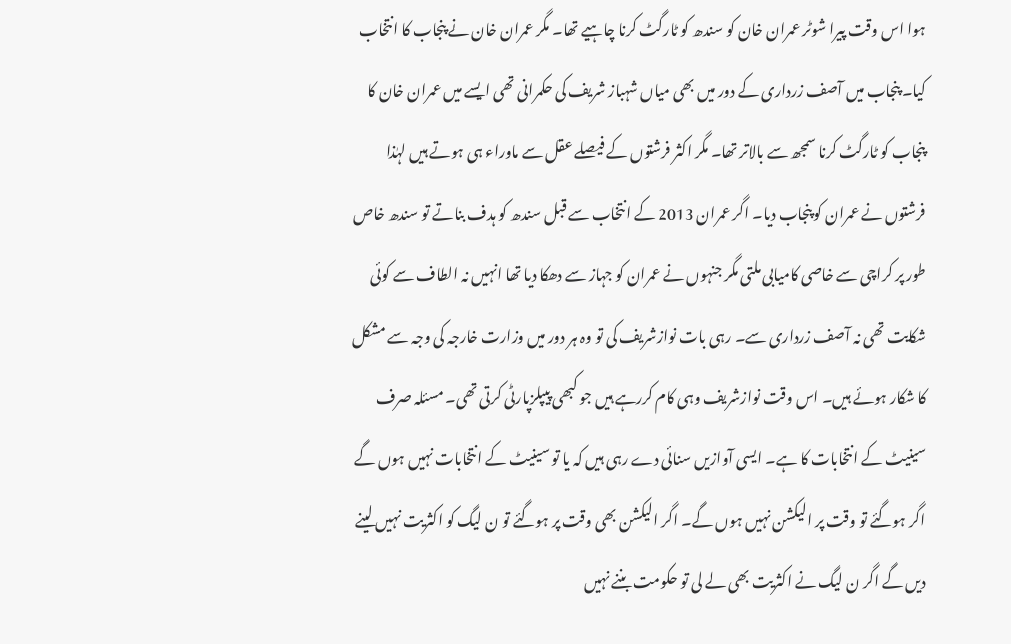ہوا اس وقت پیرا شوٹر عمران خان کو سندھ کو ٹارگٹ کرنا چاہیے تھا۔ مگر عمران خان نے پنجاب کا انتخاب کیا۔ پنجاب میں آصف زرداری کے دور میں بھی میاں شہباز شریف کی حکمرانی تھی ایسے میں عمران خان کا پنجاب کو ٹارگٹ کرنا سمجھ سے بالاتر تھا۔ مگر اکثر فرشتوں کے فیصلے عقل سے ماوراء ہی ہوتے ہیں لہٰذا فرشتوں نے عمران کو پنجاب دیا۔ اگر عمران 2013 کے انتخاب سے قبل سندھ کو ہدف بناتے تو سندھ خاص طور پر کراچی سے خاصی کامیابی ملتی مگر جنہوں نے عمران کو جہاز سے دھکا دیا تھا انہیں نہ الطاف سے کوئی شکایت تھی نہ آصف زرداری سے۔ رہی بات نوازشریف کی تو وہ ہر دور میں وزارت خارجہ کی وجہ سے مشکل کا شکار ہوئے ہیں۔ اس وقت نوازشریف وہی کام کررہے ہیں جو کبھی پیپلزپارٹی کرتی تھی۔ مسئلہ صرف سینیٹ کے انتخابات کا ہے۔ ایسی آوازیں سنائی دے رہی ہیں کہ یا تو سینیٹ کے انتخابات نہیں ہوں گے اگر ہوگئے تو وقت پر الیکشن نہیں ہوں گے۔ اگر الیکشن بھی وقت پر ہوگئے تو ن لیگ کو اکثریت نہیں لینے دیں گے اگر ن لیگ نے اکثریت بھی لے لی تو حکومت بننے نہیں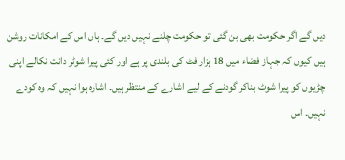دیں گے اگر حکومت بھی بن گئی تو حکومت چلنے نہیں دیں گے۔ ہاں اس کے امکانات روشن ہیں کیوں کہ جہاز فضاء میں 18 ہزار فٹ کی بلندی پر ہے اور کئی پیرا شوٹر دانت نکالے اپنی چڑیوں کو پیرا شوٹ بناکر گودنے کے لیے اشارے کے منتظر ہیں۔ اشارہ ہوا نہیں کہ وہ کودے نہیں۔ اس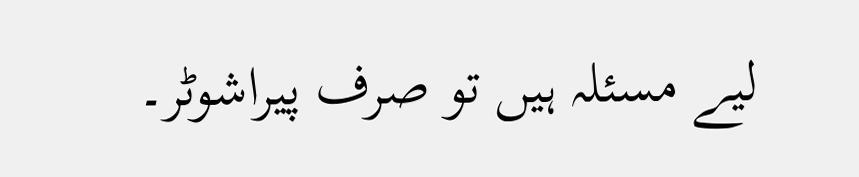لیے مسئلہ ہیں تو صرف پیراشوٹر۔